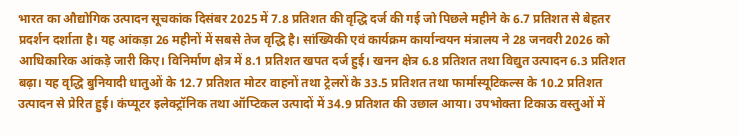भारत का औद्योगिक उत्पादन सूचकांक दिसंबर 2025 में 7.8 प्रतिशत की वृद्धि दर्ज की गई जो पिछले महीने के 6.7 प्रतिशत से बेहतर प्रदर्शन दर्शाता है। यह आंकड़ा 26 महीनों में सबसे तेज वृद्धि है। सांख्यिकी एवं कार्यक्रम कार्यान्वयन मंत्रालय ने 28 जनवरी 2026 को आधिकारिक आंकड़े जारी किए। विनिर्माण क्षेत्र में 8.1 प्रतिशत खपत दर्ज हुई। खनन क्षेत्र 6.8 प्रतिशत तथा विद्युत उत्पादन 6.3 प्रतिशत बढ़ा। यह वृद्धि बुनियादी धातुओं के 12.7 प्रतिशत मोटर वाहनों तथा ट्रेलरों के 33.5 प्रतिशत तथा फार्मास्यूटिकल्स के 10.2 प्रतिशत उत्पादन से प्रेरित हुई। कंप्यूटर इलेक्ट्रॉनिक तथा ऑप्टिकल उत्पादों में 34.9 प्रतिशत की उछाल आया। उपभोक्ता टिकाऊ वस्तुओं में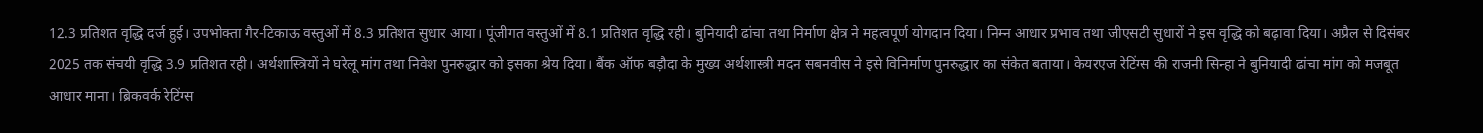12.3 प्रतिशत वृद्धि दर्ज हुई। उपभोक्ता गैर-टिकाऊ वस्तुओं में 8.3 प्रतिशत सुधार आया। पूंजीगत वस्तुओं में 8.1 प्रतिशत वृद्धि रही। बुनियादी ढांचा तथा निर्माण क्षेत्र ने महत्वपूर्ण योगदान दिया। निम्न आधार प्रभाव तथा जीएसटी सुधारों ने इस वृद्धि को बढ़ावा दिया। अप्रैल से दिसंबर 2025 तक संचयी वृद्धि 3.9 प्रतिशत रही। अर्थशास्त्रियों ने घरेलू मांग तथा निवेश पुनरुद्धार को इसका श्रेय दिया। बैंक ऑफ बड़ौदा के मुख्य अर्थशास्त्री मदन सबनवीस ने इसे विनिर्माण पुनरुद्धार का संकेत बताया। केयरएज रेटिंग्स की राजनी सिन्हा ने बुनियादी ढांचा मांग को मजबूत आधार माना। ब्रिकवर्क रेटिंग्स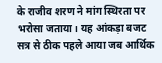के राजीव शरण ने मांग स्थिरता पर भरोसा जताया। यह आंकड़ा बजट सत्र से ठीक पहले आया जब आर्थिक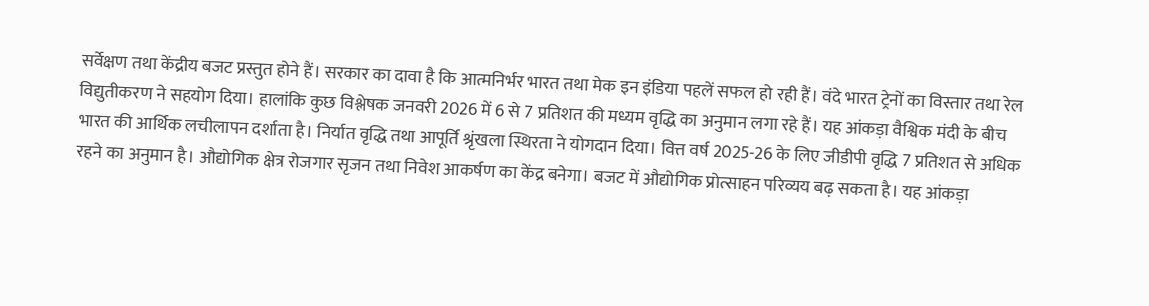सर्वेक्षण तथा केंद्रीय बजट प्रस्तुत होने हैं। सरकार का दावा है कि आत्मनिर्भर भारत तथा मेक इन इंडिया पहलें सफल हो रही हैं। वंदे भारत ट्रेनों का विस्तार तथा रेल विद्युतीकरण ने सहयोग दिया। हालांकि कुछ विश्लेषक जनवरी 2026 में 6 से 7 प्रतिशत की मध्यम वृद्धि का अनुमान लगा रहे हैं। यह आंकड़ा वैश्विक मंदी के बीच भारत की आर्थिक लचीलापन दर्शाता है। निर्यात वृद्धि तथा आपूर्ति श्रृंखला स्थिरता ने योगदान दिया। वित्त वर्ष 2025-26 के लिए जीडीपी वृद्धि 7 प्रतिशत से अधिक रहने का अनुमान है। औद्योगिक क्षेत्र रोजगार सृजन तथा निवेश आकर्षण का केंद्र बनेगा। बजट में औद्योगिक प्रोत्साहन परिव्यय बढ़ सकता है। यह आंकड़ा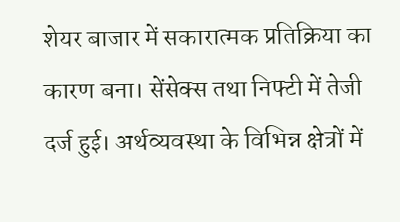शेयर बाजार में सकारात्मक प्रतिक्रिया का कारण बना। सेंसेक्स तथा निफ्टी में तेजी दर्ज हुई। अर्थव्यवस्था के विभिन्न क्षेत्रों में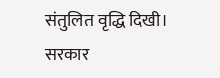संतुलित वृद्धि दिखी। सरकार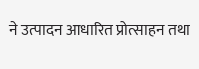ने उत्पादन आधारित प्रोत्साहन तथा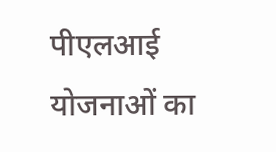पीएलआई योजनाओं का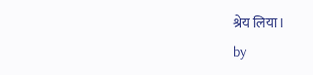श्रेय लिया।
by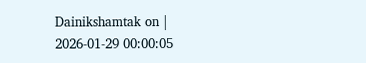Dainikshamtak on | 2026-01-29 00:00:05